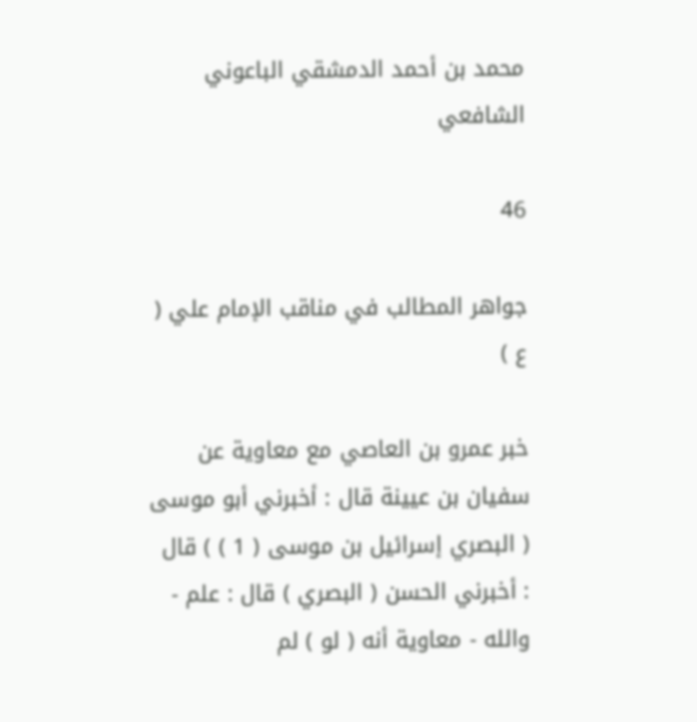محمد بن أحمد الدمشقي الباعوني الشافعي

46

جواهر المطالب في مناقب الإمام علي ( ع )

خبر عمرو بن العاصي مع معاوية عن سفيان بن عيينة قال : أخبرني أبو موسى ( البصري إسرائيل بن موسى ( 1 ) ) قال : أخبرني الحسن ( البصري ) قال : علم - والله - معاوية أنه ( لو ) لم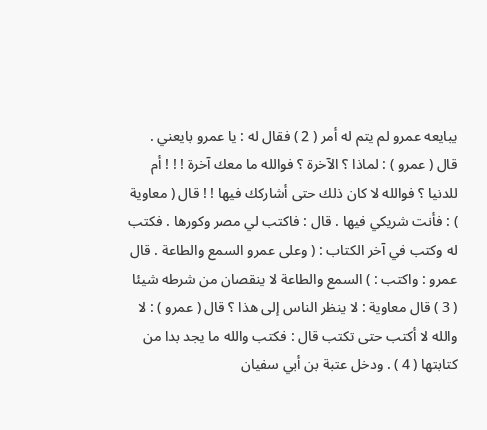يبايعه عمرو لم يتم له أمر ( 2 ) فقال له : يا عمرو بايعني . قال ( عمرو ) : لماذا ؟ الآخرة ؟ فوالله ما معك آخرة ! ! ! أم للدنيا ؟ فوالله لا كان ذلك حتى أشاركك فيها ! ! قال ( معاوية ) : فأنت شريكي فيها . قال : فاكتب لي مصر وكورها . فكتب له وكتب في آخر الكتاب : ( وعلى عمرو السمع والطاعة . قال عمرو : واكتب : ) السمع والطاعة لا ينقصان من شرطه شيئا ( 3 ) قال معاوية : لا ينظر الناس إلى هذا ؟ قال ( عمرو ) : لا والله لا أكتب حتى تكتب قال : فكتب والله ما يجد بدا من كتابتها ( 4 ) . ودخل عتبة بن أبي سفيان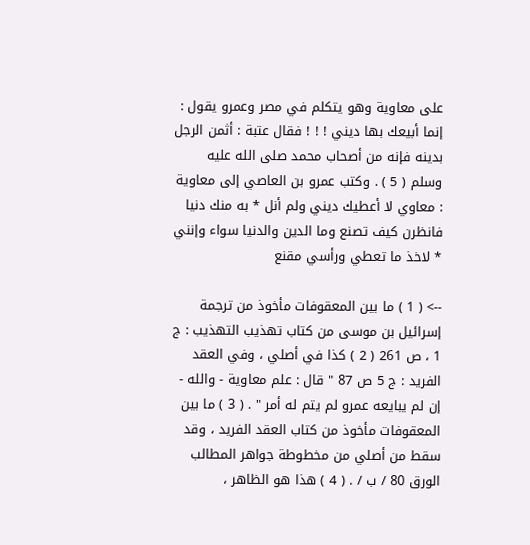على معاوية وهو يتكلم في مصر وعمرو يقول : إنما أبيعك بها ديني ! ! ! فقال عتبة : أثمن الرجل بدينه فإنه من أصحاب محمد صلى الله عليه وسلم ( 5 ) . وكتب عمرو بن العاصي إلى معاوية : معاوي لا أعطيك ديني ولم أنل * به منك دنيا فانظرن كيف تصنع وما الدين والدنيا سواء وإنني * لاخذ ما تعطي ورأسي مقنع

--> ( 1 ) ما بين المعقوفات مأخوذ من ترجمة إسرائيل بن موسى من كتاب تهذيب التهذيب : ج 1 ، ص 261 ( 2 ) كذا في أصلي ، وفي العقد الفريد : ج 5 ص 87 " قال : علم معاوية - والله - إن لم يبايعه عمرو لم يتم له أمر " . ( 3 ) ما بين المعقوفات مأخوذ من كتاب العقد الفريد ، وقد سقط من أصلي من مخطوطة جواهر المطالب الورق 80 / ب / . ( 4 ) هذا هو الظاهر ،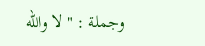وجملة : " لا والله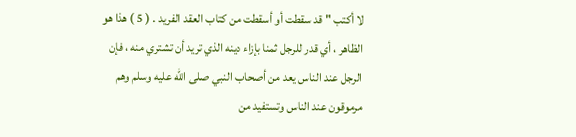لا أكتب " قد سقطت أو أسقطت من كتاب العقد الفريد . ( 5 ) هذا هو الظاهر ، أي قدر للرجل ثمنا بإزاء دينه الذي تريد أن تشتري منه ، فإن الرجل عند الناس يعد من أصحاب النبي صلى الله عليه وسلم وهم مرموقون عند الناس وتستفيد من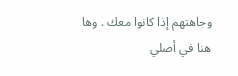وجاهتهم إذا كانوا معك . وها هنا في أصلي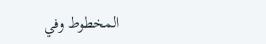المخطوط وفي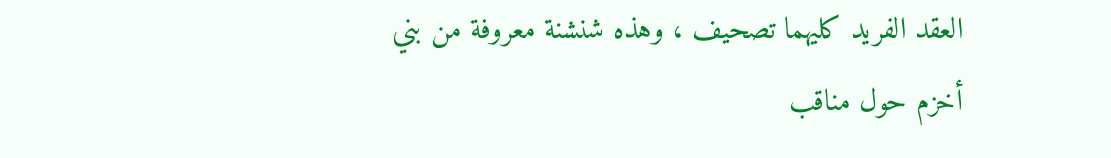العقد الفريد كليهما تصحيف ، وهذه شنشنة معروفة من بني أخزم حول مناقب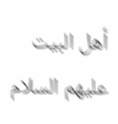أهل البيت عليهم السلام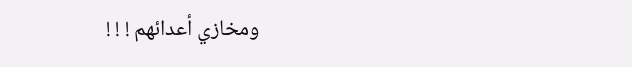ومخازي أعدائهم ! ! !